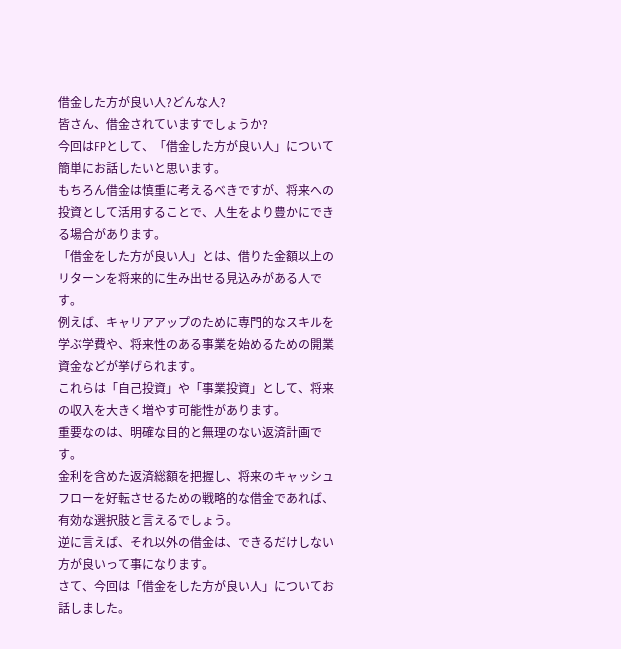借金した方が良い人?どんな人?
皆さん、借金されていますでしょうか?
今回はFPとして、「借金した方が良い人」について簡単にお話したいと思います。
もちろん借金は慎重に考えるべきですが、将来への投資として活用することで、人生をより豊かにできる場合があります。
「借金をした方が良い人」とは、借りた金額以上のリターンを将来的に生み出せる見込みがある人です。
例えば、キャリアアップのために専門的なスキルを学ぶ学費や、将来性のある事業を始めるための開業資金などが挙げられます。
これらは「自己投資」や「事業投資」として、将来の収入を大きく増やす可能性があります。
重要なのは、明確な目的と無理のない返済計画です。
金利を含めた返済総額を把握し、将来のキャッシュフローを好転させるための戦略的な借金であれば、有効な選択肢と言えるでしょう。
逆に言えば、それ以外の借金は、できるだけしない方が良いって事になります。
さて、今回は「借金をした方が良い人」についてお話しました。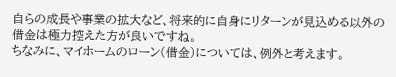自らの成長や事業の拡大など、将来的に自身にリターンが見込める以外の借金は極力控えた方が良いですね。
ちなみに、マイホームのローン(借金)については、例外と考えます。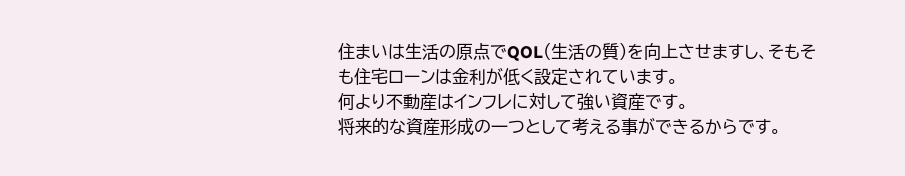住まいは生活の原点でQOL(生活の質)を向上させますし、そもそも住宅ローンは金利が低く設定されています。
何より不動産はインフレに対して強い資産です。
将来的な資産形成の一つとして考える事ができるからです。